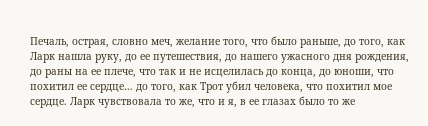Печаль, острая, словно меч, желание того, что было раньше, до того, как Ларк нашла руку, до ее путешествия, до нашего ужасного дня рождения, до раны на ее плече, что так и не исцелилась до конца, до юноши, что похитил ее сердце… до того, как Трот убил человека, что похитил мое сердце. Ларк чувствовала то же, что и я, в ее глазах было то же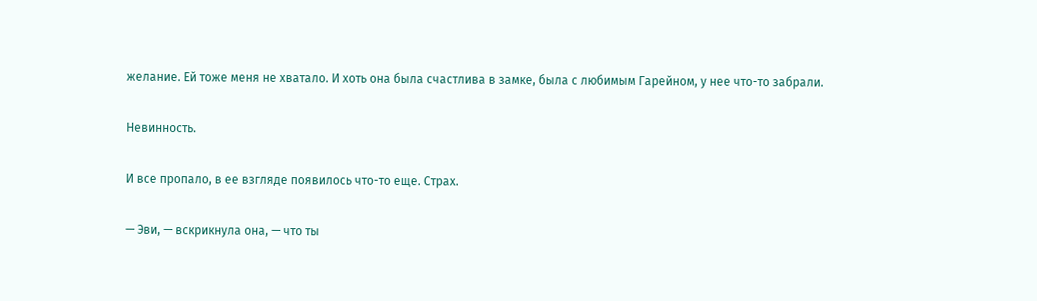желание. Ей тоже меня не хватало. И хоть она была счастлива в замке, была с любимым Гарейном, у нее что-то забрали.

Невинность.

И все пропало, в ее взгляде появилось что-то еще. Страх.

— Эви, — вскрикнула она, — что ты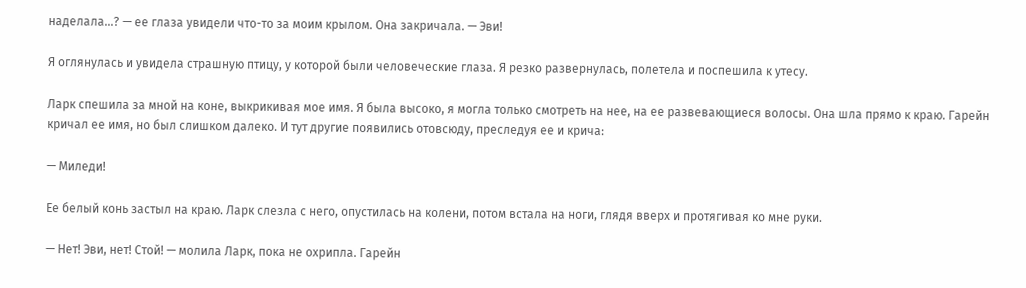наделала…? — ее глаза увидели что-то за моим крылом. Она закричала. — Эви!

Я оглянулась и увидела страшную птицу, у которой были человеческие глаза. Я резко развернулась, полетела и поспешила к утесу.

Ларк спешила за мной на коне, выкрикивая мое имя. Я была высоко, я могла только смотреть на нее, на ее развевающиеся волосы. Она шла прямо к краю. Гарейн кричал ее имя, но был слишком далеко. И тут другие появились отовсюду, преследуя ее и крича:

— Миледи!

Ее белый конь застыл на краю. Ларк слезла с него, опустилась на колени, потом встала на ноги, глядя вверх и протягивая ко мне руки.

— Нет! Эви, нет! Стой! — молила Ларк, пока не охрипла. Гарейн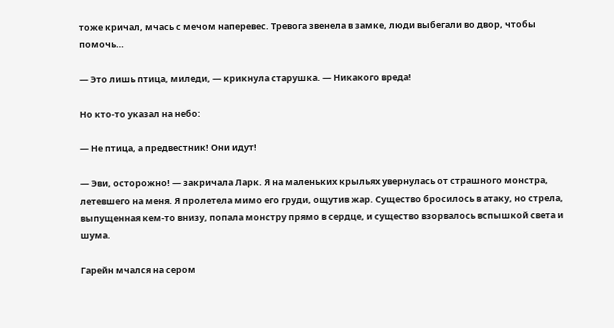тоже кричал, мчась с мечом наперевес. Тревога звенела в замке, люди выбегали во двор, чтобы помочь…

— Это лишь птица, миледи, — крикнула старушка. — Никакого вреда!

Но кто-то указал на небо:

— Не птица, а предвестник! Они идут!

— Эви, осторожно! — закричала Ларк. Я на маленьких крыльях увернулась от страшного монстра, летевшего на меня. Я пролетела мимо его груди, ощутив жар. Существо бросилось в атаку, но стрела, выпущенная кем-то внизу, попала монстру прямо в сердце, и существо взорвалось вспышкой света и шума.

Гарейн мчался на сером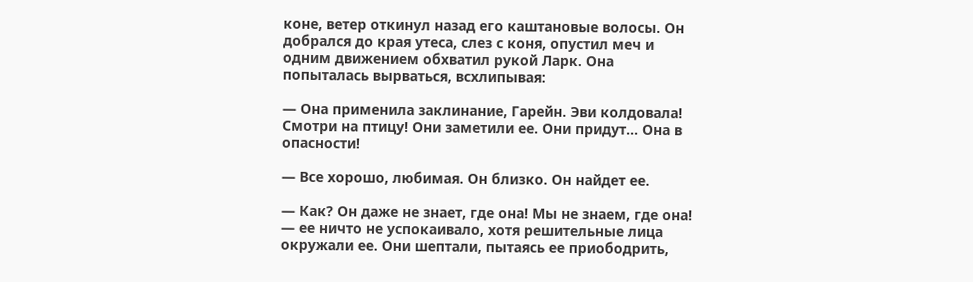коне, ветер откинул назад его каштановые волосы. Он добрался до края утеса, слез с коня, опустил меч и одним движением обхватил рукой Ларк. Она попыталась вырваться, всхлипывая:

— Она применила заклинание, Гарейн. Эви колдовала! Смотри на птицу! Они заметили ее. Они придут… Она в опасности!

— Все хорошо, любимая. Он близко. Он найдет ее.

— Как? Он даже не знает, где она! Мы не знаем, где она! — ее ничто не успокаивало, хотя решительные лица окружали ее. Они шептали, пытаясь ее приободрить,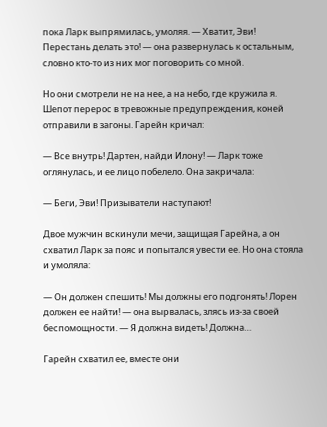пока Ларк выпрямилась, умоляя. — Хватит, Эви! Перестань делать это! — она развернулась к остальным, словно кто-то из них мог поговорить со мной.

Но они смотрели не на нее, а на небо, где кружила я. Шепот перерос в тревожные предупреждения, коней отправили в загоны. Гарейн кричал:

— Все внутрь! Дартен, найди Илону! — Ларк тоже оглянулась, и ее лицо побелело. Она закричала:

— Беги, Эви! Призыватели наступают!

Двое мужчин вскинули мечи, защищая Гарейна, а он схватил Ларк за пояс и попытался увести ее. Но она стояла и умоляла:

— Он должен спешить! Мы должны его подгонять! Лорен должен ее найти! — она вырвалась, злясь из-за своей беспомощности. — Я должна видеть! Должна…

Гарейн схватил ее, вместе они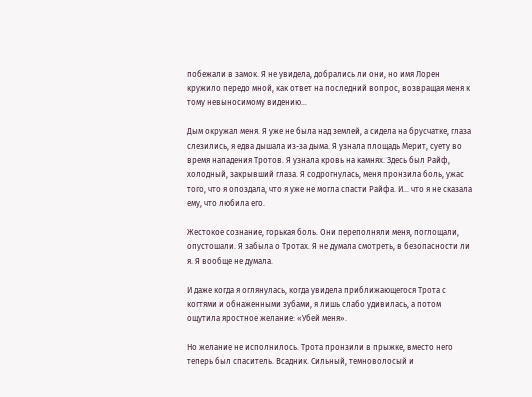побежали в замок. Я не увидела, добрались ли они, но имя Лорен кружило передо мной, как ответ на последний вопрос, возвращая меня к тому невыносимому видению…

Дым окружал меня. Я уже не была над землей, а сидела на брусчатке, глаза слезились, я едва дышала из-за дыма. Я узнала площадь Мерит, суету во время нападения Тротов. Я узнала кровь на камнях. Здесь был Райф, холодный, закрывший глаза. Я содрогнулась, меня пронзила боль, ужас того, что я опоздала, что я уже не могла спасти Райфа. И… что я не сказала ему, что любила его.

Жестокое сознание, горькая боль. Они переполняли меня, поглощали, опустошали. Я забыла о Тротах. Я не думала смотреть, в безопасности ли я. Я вообще не думала.

И даже когда я оглянулась, когда увидела приближающегося Трота с когтями и обнаженными зубами, я лишь слабо удивилась, а потом ощутила яростное желание: «Убей меня».

Но желание не исполнилось. Трота пронзили в прыжке, вместо него теперь был спаситель. Всадник. Сильный, темноволосый и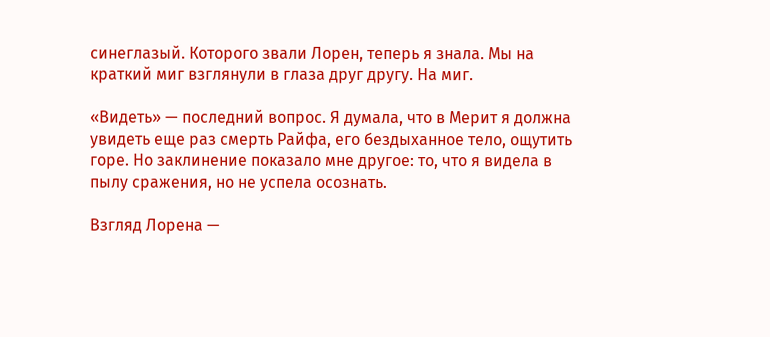синеглазый. Которого звали Лорен, теперь я знала. Мы на краткий миг взглянули в глаза друг другу. На миг.

«Видеть» — последний вопрос. Я думала, что в Мерит я должна увидеть еще раз смерть Райфа, его бездыханное тело, ощутить горе. Но заклинение показало мне другое: то, что я видела в пылу сражения, но не успела осознать.

Взгляд Лорена —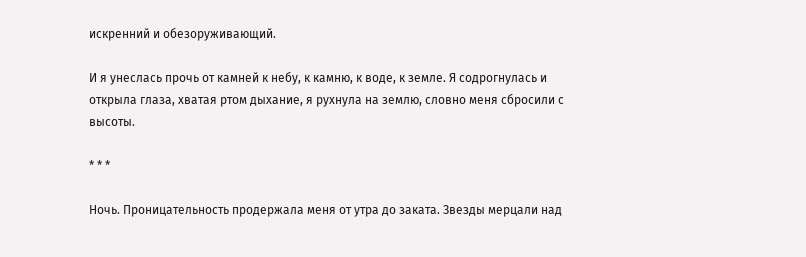искренний и обезоруживающий.

И я унеслась прочь от камней к небу, к камню, к воде, к земле. Я содрогнулась и открыла глаза, хватая ртом дыхание, я рухнула на землю, словно меня сбросили с высоты.

* * *

Ночь. Проницательность продержала меня от утра до заката. Звезды мерцали над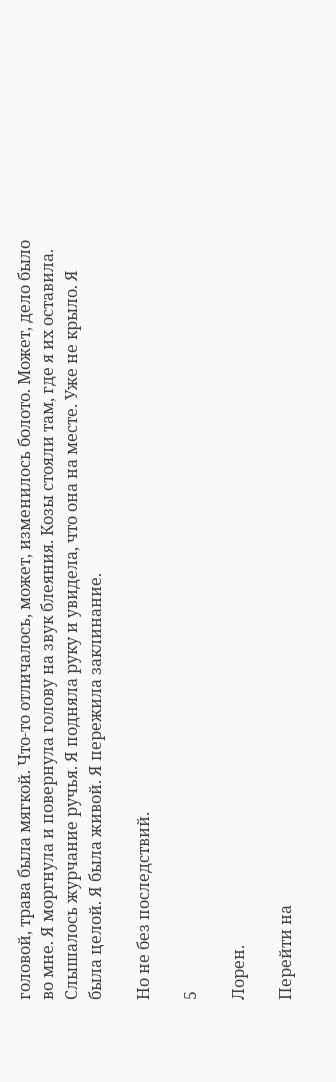головой, трава была мягкой. Что-то отличалось, может, изменилось болото. Может, дело было во мне. Я моргнула и повернула голову на звук блеяния. Козы стояли там, где я их оставила. Слышалось журчание ручья. Я подняла руку и увидела, что она на месте. Уже не крыло. Я была целой. Я была живой. Я пережила заклинание.

Но не без последствий.

5

Лорен.

Перейти на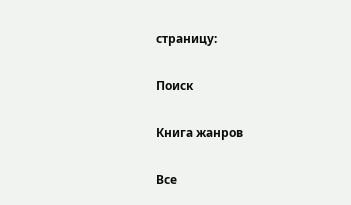страницу:

Поиск

Книга жанров

Все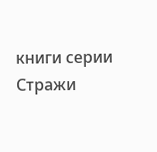книги серии Стражи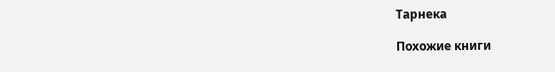Тарнека

Похожие книги